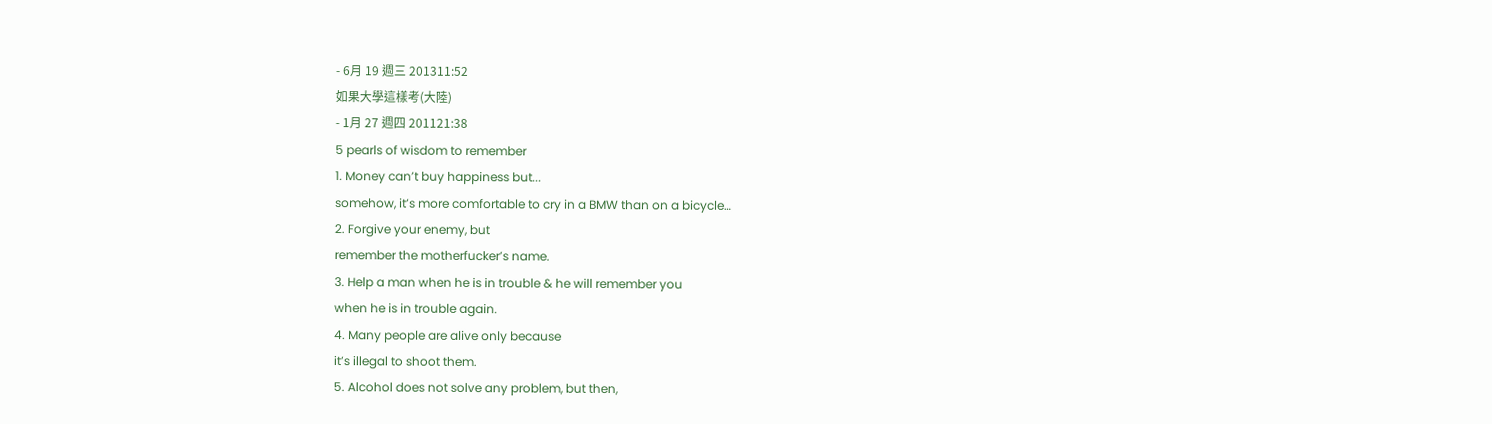- 6月 19 週三 201311:52
如果大學這樣考(大陸)
- 1月 27 週四 201121:38
5 pearls of wisdom to remember
1. Money can’t buy happiness but...
somehow, it’s more comfortable to cry in a BMW than on a bicycle…
2. Forgive your enemy, but
remember the motherfucker’s name.
3. Help a man when he is in trouble & he will remember you
when he is in trouble again.
4. Many people are alive only because
it’s illegal to shoot them.
5. Alcohol does not solve any problem, but then,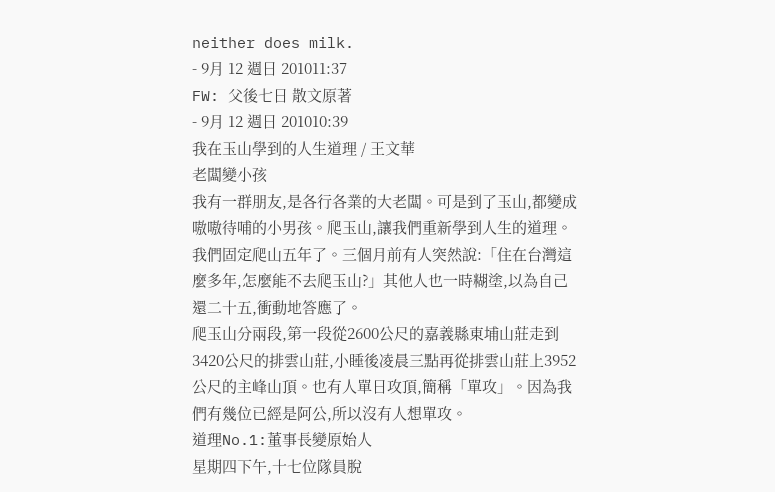neither does milk.
- 9月 12 週日 201011:37
FW: 父後七日 散文原著
- 9月 12 週日 201010:39
我在玉山學到的人生道理 / 王文華
老闆變小孩
我有一群朋友,是各行各業的大老闆。可是到了玉山,都變成嗷嗷待哺的小男孩。爬玉山,讓我們重新學到人生的道理。
我們固定爬山五年了。三個月前有人突然說:「住在台灣這麼多年,怎麼能不去爬玉山?」其他人也一時糊塗,以為自己還二十五,衝動地答應了。
爬玉山分兩段,第一段從2600公尺的嘉義縣東埔山莊走到3420公尺的排雲山莊,小睡後凌晨三點再從排雲山莊上3952公尺的主峰山頂。也有人單日攻頂,簡稱「單攻」。因為我們有幾位已經是阿公,所以沒有人想單攻。
道理No.1:董事長變原始人
星期四下午,十七位隊員脫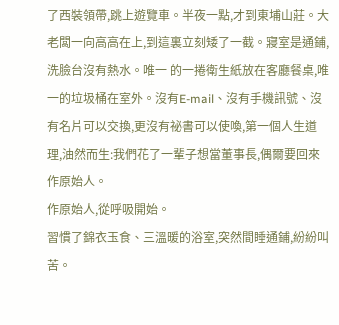了西裝領帶,跳上遊覽車。半夜一點,才到東埔山莊。大老闆一向高高在上,到這裏立刻矮了一截。寢室是通鋪,洗臉台沒有熱水。唯一 的一捲衛生紙放在客廳餐桌,唯一的垃圾桶在室外。沒有E-mail、沒有手機訊號、沒有名片可以交換,更沒有祕書可以使喚,第一個人生道理,油然而生:我們花了一輩子想當董事長,偶爾要回來作原始人。
作原始人,從呼吸開始。
習慣了錦衣玉食、三溫暖的浴室,突然間睡通鋪,紛紛叫苦。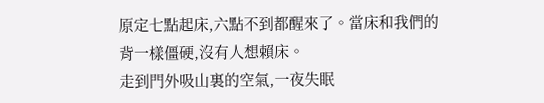原定七點起床,六點不到都醒來了。當床和我們的背一樣僵硬,沒有人想賴床。
走到門外吸山裏的空氣,一夜失眠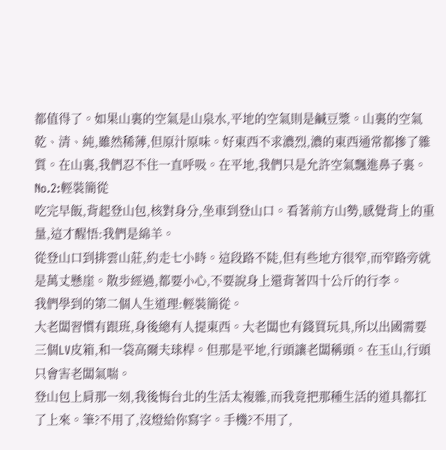都值得了。如果山裏的空氣是山泉水,平地的空氣則是鹹豆漿。山裏的空氣乾、清、純,雖然稀薄,但原汁原味。好東西不求濃烈,濃的東西通常都摻了雜質。在山裏,我們忍不住一直呼吸。在平地,我們只是允許空氣飄進鼻子裏。
No.2:輕裝簡從
吃完早飯,背起登山包,核對身分,坐車到登山口。看著前方山勢,感覺背上的重量,這才醒悟:我們是綿羊。
從登山口到排雲山莊,約走七小時。這段路不陡,但有些地方很窄,而窄路旁就是萬丈懸崖。散步經過,都要小心,不要說身上還背著四十公斤的行李。
我們學到的第二個人生道理:輕裝簡從。
大老闆習慣有跟班,身後總有人提東西。大老闆也有錢買玩具,所以出國需要三個LV皮箱,和一袋高爾夫球桿。但那是平地,行頭讓老闆稱頭。在玉山,行頭只會害老闆氣喘。
登山包上肩那一刻,我後悔台北的生活太複雜,而我竟把那種生活的道具都扛了上來。筆?不用了,沒燈給你寫字。手機?不用了,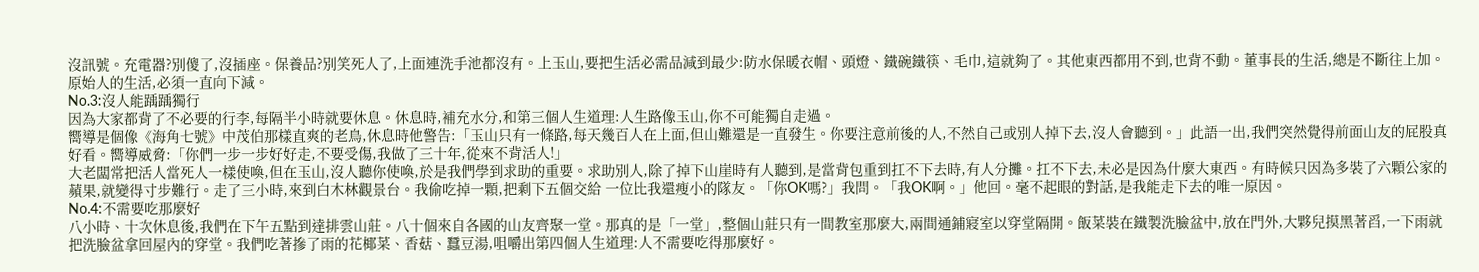沒訊號。充電器?別傻了,沒插座。保養品?別笑死人了,上面連洗手池都沒有。上玉山,要把生活必需品減到最少:防水保暖衣帽、頭燈、鐵碗鐵筷、毛巾,這就夠了。其他東西都用不到,也背不動。董事長的生活,總是不斷往上加。原始人的生活,必須一直向下減。
No.3:沒人能踽踽獨行
因為大家都背了不必要的行李,每隔半小時就要休息。休息時,補充水分,和第三個人生道理:人生路像玉山,你不可能獨自走過。
嚮導是個像《海角七號》中茂伯那樣直爽的老鳥,休息時他警告:「玉山只有一條路,每天幾百人在上面,但山難還是一直發生。你要注意前後的人,不然自己或別人掉下去,沒人會聽到。」此語一出,我們突然覺得前面山友的屁股真好看。嚮導威脅:「你們一步一步好好走,不要受傷,我做了三十年,從來不背活人!」
大老闆常把活人當死人一樣使喚,但在玉山,沒人聽你使喚,於是我們學到求助的重要。求助別人,除了掉下山崖時有人聽到,是當背包重到扛不下去時,有人分攤。扛不下去,未必是因為什麼大東西。有時候只因為多裝了六顆公家的蘋果,就變得寸步難行。走了三小時,來到白木林觀景台。我偷吃掉一顆,把剩下五個交給 一位比我還瘦小的隊友。「你OK嗎?」我問。「我OK啊。」他回。毫不起眼的對話,是我能走下去的唯一原因。
No.4:不需要吃那麼好
八小時、十次休息後,我們在下午五點到達排雲山莊。八十個來自各國的山友齊聚一堂。那真的是「一堂」,整個山莊只有一間教室那麼大,兩間通鋪寢室以穿堂隔開。飯菜裝在鐵製洗臉盆中,放在門外,大夥兒摸黑著舀,一下雨就把洗臉盆拿回屋內的穿堂。我們吃著摻了雨的花椰菜、香菇、蠶豆湯,咀嚼出第四個人生道理:人不需要吃得那麼好。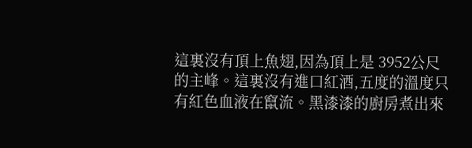這裏沒有頂上魚翅,因為頂上是 3952公尺的主峰。這裏沒有進口紅酒,五度的溫度只有紅色血液在竄流。黑漆漆的廚房煮出來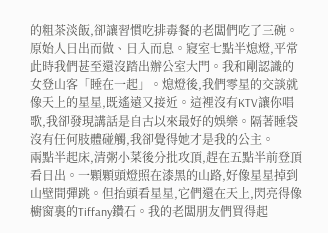的粗茶淡飯,卻讓習慣吃排毒餐的老闆們吃了三碗。
原始人日出而做、日入而息。寢室七點半熄燈,平常此時我們甚至還沒踏出辦公室大門。我和剛認識的女登山客「睡在一起」。熄燈後,我們零星的交談就像天上的星星,既遙遠又接近。這裡沒有KTV讓你唱歌,我卻發現講話是自古以來最好的娛樂。隔著睡袋沒有任何肢體碰觸,我卻覺得她才是我的公主。
兩點半起床,清粥小菜後分批攻頂,趕在五點半前登頂看日出。一顆顆頭燈照在漆黑的山路,好像星星掉到山壁間彈跳。但抬頭看星星,它們還在天上,閃亮得像櫥窗裏的Tiffany鑽石。我的老闆朋友們買得起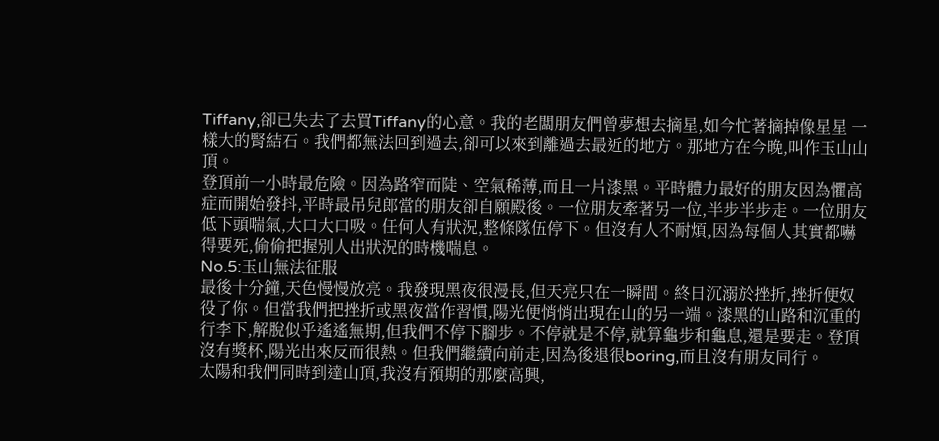Tiffany,卻已失去了去買Tiffany的心意。我的老闆朋友們曾夢想去摘星,如今忙著摘掉像星星 一樣大的腎結石。我們都無法回到過去,卻可以來到離過去最近的地方。那地方在今晚,叫作玉山山頂。
登頂前一小時最危險。因為路窄而陡、空氣稀薄,而且一片漆黑。平時體力最好的朋友因為懼高症而開始發抖,平時最吊兒郎當的朋友卻自願殿後。一位朋友牽著另一位,半步半步走。一位朋友低下頭喘氣,大口大口吸。任何人有狀況,整條隊伍停下。但沒有人不耐煩,因為每個人其實都嚇得要死,偷偷把握別人出狀況的時機喘息。
No.5:玉山無法征服
最後十分鐘,天色慢慢放亮。我發現黑夜很漫長,但天亮只在一瞬間。終日沉溺於挫折,挫折便奴役了你。但當我們把挫折或黑夜當作習慣,陽光便悄悄出現在山的另一端。漆黑的山路和沉重的行李下,解脫似乎遙遙無期,但我們不停下腳步。不停就是不停,就算龜步和龜息,還是要走。登頂沒有獎杯,陽光出來反而很熱。但我們繼續向前走,因為後退很boring,而且沒有朋友同行。
太陽和我們同時到達山頂,我沒有預期的那麼高興,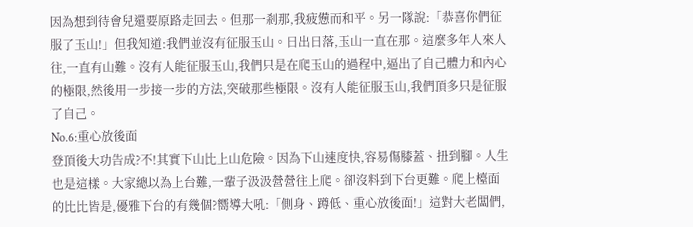因為想到待會兒還要原路走回去。但那一剎那,我疲憊而和平。另一隊說:「恭喜你們征服了玉山!」但我知道:我們並沒有征服玉山。日出日落,玉山一直在那。這麼多年人來人往,一直有山難。沒有人能征服玉山,我們只是在爬玉山的過程中,逼出了自己體力和內心的極限,然後用一步接一步的方法,突破那些極限。沒有人能征服玉山,我們頂多只是征服了自己。
No.6:重心放後面
登頂後大功告成?不!其實下山比上山危險。因為下山速度快,容易傷膝蓋、扭到腳。人生也是這樣。大家總以為上台難,一輩子汲汲營營往上爬。卻沒料到下台更難。爬上檯面的比比皆是,優雅下台的有幾個?嚮導大吼:「側身、蹲低、重心放後面!」這對大老闆們,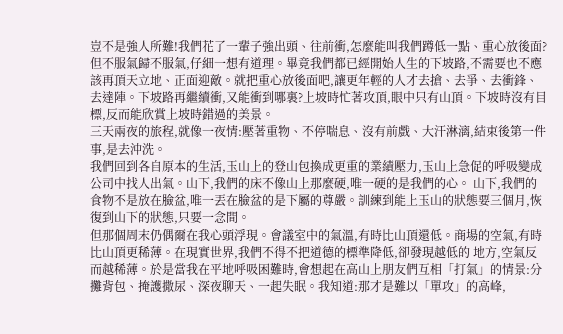豈不是強人所難!我們花了一輩子強出頭、往前衝,怎麼能叫我們蹲低一點、重心放後面?但不服氣歸不服氣,仔細一想有道理。畢竟我們都已經開始人生的下坡路,不需要也不應該再頂天立地、正面迎敵。就把重心放後面吧,讓更年輕的人才去搶、去爭、去衝鋒、去達陣。下坡路再繼續衝,又能衝到哪裏?上坡時忙著攻頂,眼中只有山頂。下坡時沒有目標,反而能欣賞上坡時錯過的美景。
三天兩夜的旅程,就像一夜情:壓著重物、不停喘息、沒有前戲、大汗淋漓,結束後第一件事,是去沖洗。
我們回到各自原本的生活,玉山上的登山包換成更重的業績壓力,玉山上急促的呼吸變成公司中找人出氣。山下,我們的床不像山上那麼硬,唯一硬的是我們的心。 山下,我們的食物不是放在臉盆,唯一丟在臉盆的是下屬的尊嚴。訓練到能上玉山的狀態要三個月,恢復到山下的狀態,只要一念間。
但那個周末仍偶爾在我心頭浮現。會議室中的氣溫,有時比山頂還低。商場的空氣,有時比山頂更稀薄。在現實世界,我們不得不把道德的標準降低,卻發現越低的 地方,空氣反而越稀薄。於是當我在平地呼吸困難時,會想起在高山上朋友們互相「打氣」的情景:分攤背包、掩護撒尿、深夜聊天、一起失眠。我知道:那才是難以「單攻」的高峰,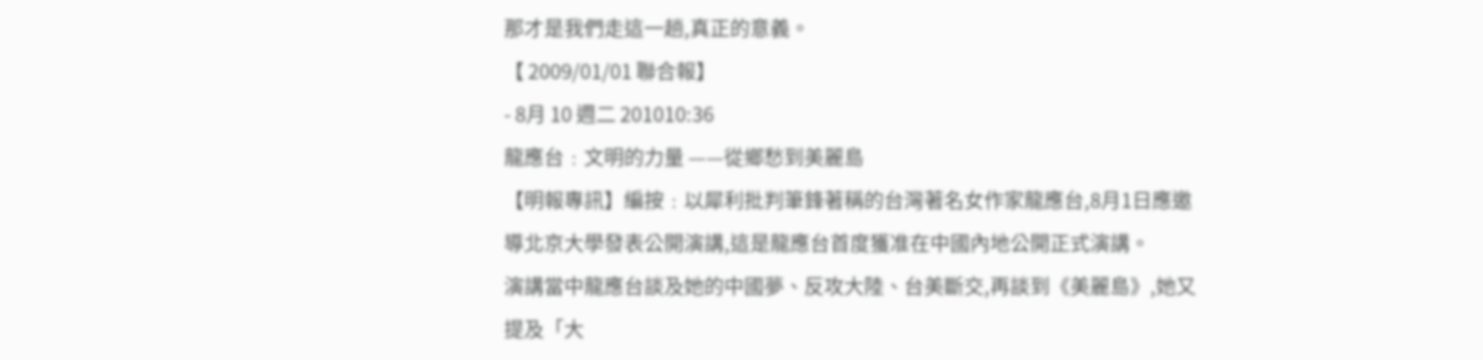那才是我們走這一趟,真正的意義。
【 2009/01/01 聯合報】
- 8月 10 週二 201010:36
龍應台﹕文明的力量 ——從鄉愁到美麗島
【明報專訊】編按﹕以犀利批判筆鋒著稱的台灣著名女作家龍應台,8月1日應邀導北京大學發表公開演講,這是龍應台首度獲准在中國內地公開正式演講。
演講當中龍應台談及她的中國夢、反攻大陸、台美斷交,再談到《美麗島》,她又提及「大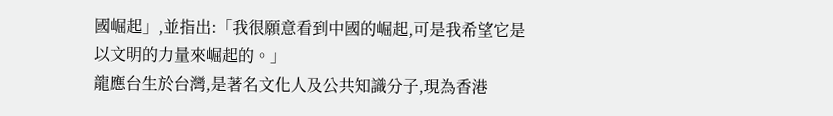國崛起」,並指出:「我很願意看到中國的崛起,可是我希望它是以文明的力量來崛起的。」
龍應台生於台灣,是著名文化人及公共知識分子,現為香港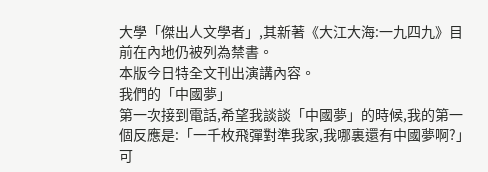大學「傑出人文學者」,其新著《大江大海:一九四九》目前在內地仍被列為禁書。
本版今日特全文刊出演講內容。
我們的「中國夢」
第一次接到電話,希望我談談「中國夢」的時候,我的第一個反應是:「一千枚飛彈對準我家,我哪裏還有中國夢啊?」
可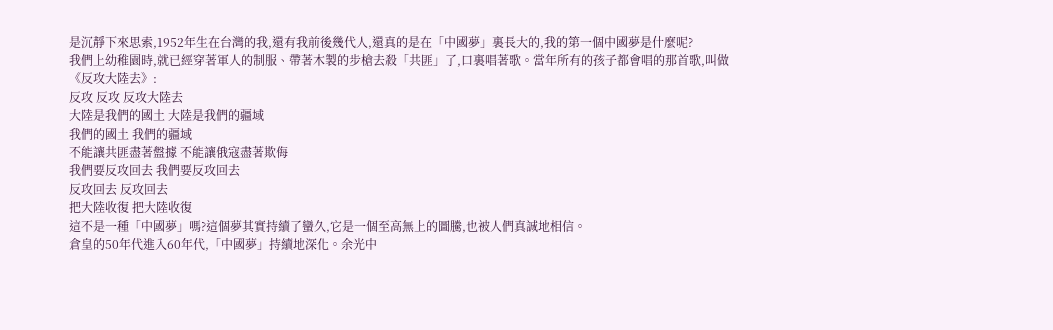是沉靜下來思索,1952年生在台灣的我,還有我前後幾代人,還真的是在「中國夢」裏長大的,我的第一個中國夢是什麼呢?
我們上幼稚園時,就已經穿著軍人的制服、帶著木製的步槍去殺「共匪」了,口裏唱著歌。當年所有的孩子都會唱的那首歌,叫做《反攻大陸去》:
反攻 反攻 反攻大陸去
大陸是我們的國土 大陸是我們的疆域
我們的國土 我們的疆域
不能讓共匪盡著盤據 不能讓俄寇盡著欺侮
我們要反攻回去 我們要反攻回去
反攻回去 反攻回去
把大陸收復 把大陸收復
這不是一種「中國夢」嗎?這個夢其實持續了蠻久,它是一個至高無上的圖騰,也被人們真誠地相信。
倉皇的50年代進入60年代,「中國夢」持續地深化。余光中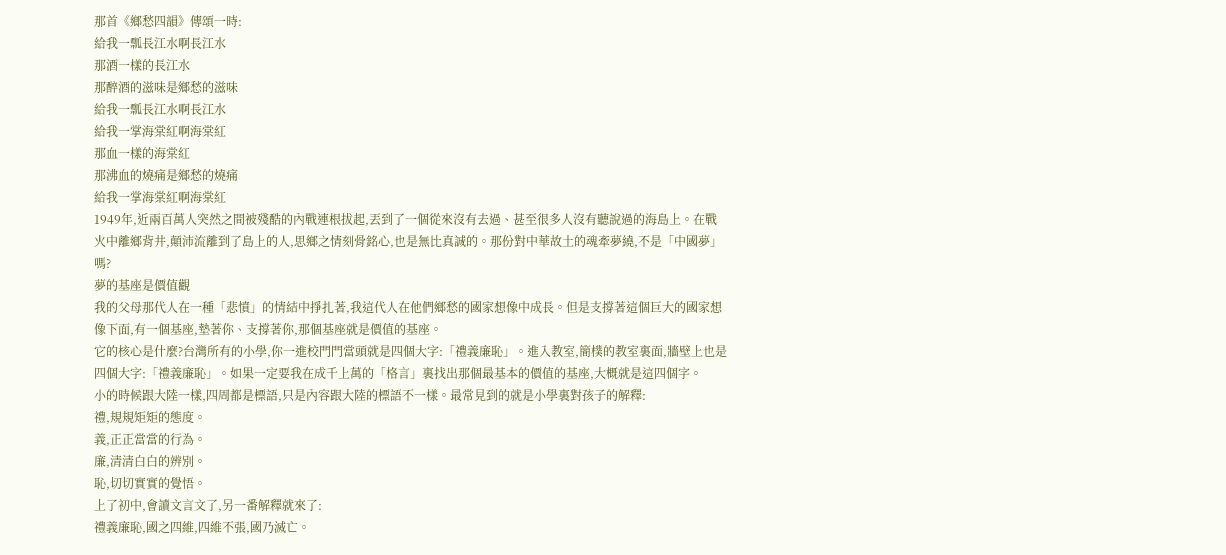那首《鄉愁四韻》傳頌一時:
給我一瓢長江水啊長江水
那酒一樣的長江水
那醉酒的滋味是鄉愁的滋味
給我一瓢長江水啊長江水
給我一掌海棠紅啊海棠紅
那血一樣的海棠紅
那沸血的燒痛是鄉愁的燒痛
給我一掌海棠紅啊海棠紅
1949年,近兩百萬人突然之間被殘酷的內戰連根拔起,丟到了一個從來沒有去過、甚至很多人沒有聽說過的海島上。在戰火中離鄉背井,顛沛流離到了島上的人,思鄉之情刻骨銘心,也是無比真誠的。那份對中華故土的魂牽夢繞,不是「中國夢」嗎?
夢的基座是價值觀
我的父母那代人在一種「悲憤」的情結中掙扎著,我這代人在他們鄉愁的國家想像中成長。但是支撐著這個巨大的國家想像下面,有一個基座,墊著你、支撐著你,那個基座就是價值的基座。
它的核心是什麼?台灣所有的小學,你一進校門門當頭就是四個大字:「禮義廉恥」。進入教室,簡樸的教室裏面,牆壁上也是四個大字:「禮義廉恥」。如果一定要我在成千上萬的「格言」裏找出那個最基本的價值的基座,大概就是這四個字。
小的時候跟大陸一樣,四周都是標語,只是內容跟大陸的標語不一樣。最常見到的就是小學裏對孩子的解釋:
禮,規規矩矩的態度。
義,正正當當的行為。
廉,清清白白的辨別。
恥,切切實實的覺悟。
上了初中,會讀文言文了,另一番解釋就來了:
禮義廉恥,國之四維,四維不張,國乃滅亡。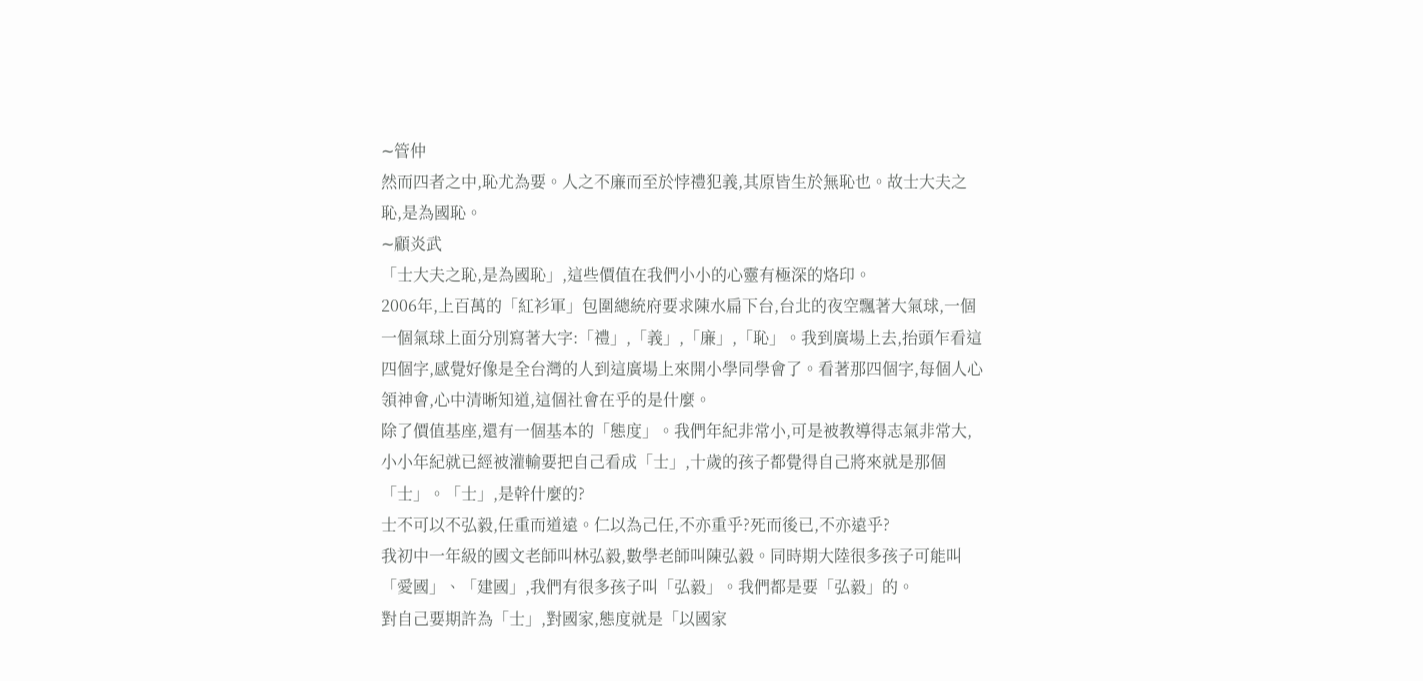∼管仲
然而四者之中,恥尤為要。人之不廉而至於悖禮犯義,其原皆生於無恥也。故士大夫之恥,是為國恥。
∼顧炎武
「士大夫之恥,是為國恥」,這些價值在我們小小的心靈有極深的烙印。
2006年,上百萬的「紅衫軍」包圍總統府要求陳水扁下台,台北的夜空飄著大氣球,一個一個氣球上面分別寫著大字:「禮」,「義」,「廉」,「恥」。我到廣場上去,抬頭乍看這四個字,感覺好像是全台灣的人到這廣場上來開小學同學會了。看著那四個字,每個人心領神會,心中清晰知道,這個社會在乎的是什麼。
除了價值基座,還有一個基本的「態度」。我們年紀非常小,可是被教導得志氣非常大,小小年紀就已經被灌輸要把自己看成「士」,十歲的孩子都覺得自己將來就是那個「士」。「士」,是幹什麼的?
士不可以不弘毅,任重而道遠。仁以為己任,不亦重乎?死而後已,不亦遠乎?
我初中一年級的國文老師叫林弘毅,數學老師叫陳弘毅。同時期大陸很多孩子可能叫「愛國」、「建國」,我們有很多孩子叫「弘毅」。我們都是要「弘毅」的。
對自己要期許為「士」,對國家,態度就是「以國家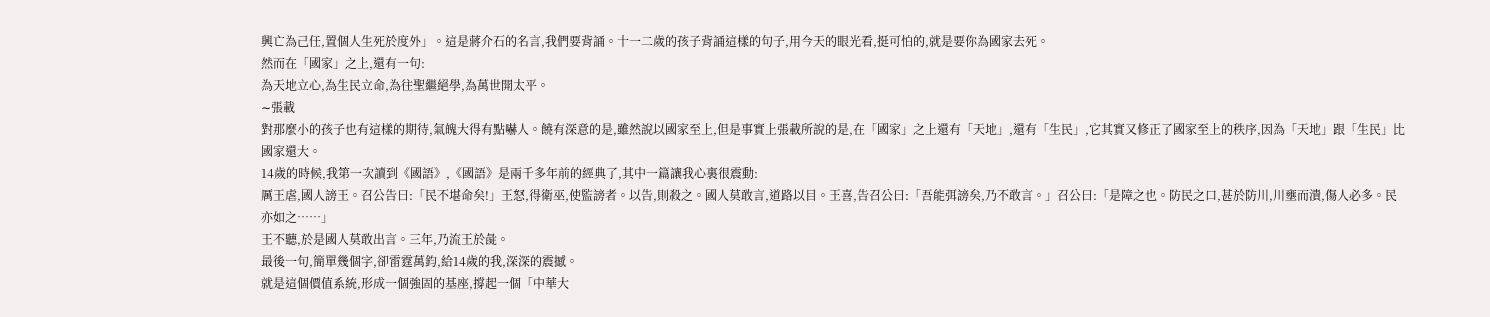興亡為己任,置個人生死於度外」。這是蔣介石的名言,我們要背誦。十一二歲的孩子背誦這樣的句子,用今天的眼光看,挺可怕的,就是要你為國家去死。
然而在「國家」之上,還有一句:
為天地立心,為生民立命,為往聖繼絕學,為萬世開太平。
∼張載
對那麼小的孩子也有這樣的期待,氣魄大得有點嚇人。饒有深意的是,雖然說以國家至上,但是事實上張載所說的是,在「國家」之上還有「天地」,還有「生民」,它其實又修正了國家至上的秩序,因為「天地」跟「生民」比國家還大。
14歲的時候,我第一次讀到《國語》,《國語》是兩千多年前的經典了,其中一篇讓我心裏很震動:
厲王虐,國人謗王。召公告曰:「民不堪命矣!」王怒,得衛巫,使監謗者。以告,則殺之。國人莫敢言,道路以目。王喜,告召公曰:「吾能弭謗矣,乃不敢言。」召公曰:「是障之也。防民之口,甚於防川,川壅而潰,傷人必多。民亦如之……」
王不聽,於是國人莫敢出言。三年,乃流王於彘。
最後一句,簡單幾個字,卻雷霆萬鈞,給14歲的我,深深的震撼。
就是這個價值系統,形成一個強固的基座,撐起一個「中華大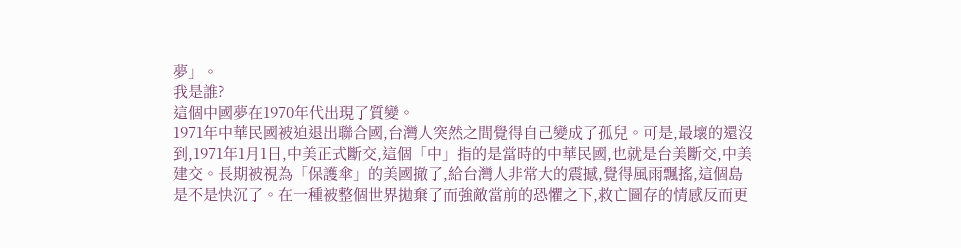夢」。
我是誰?
這個中國夢在1970年代出現了質變。
1971年中華民國被迫退出聯合國,台灣人突然之間覺得自己變成了孤兒。可是,最壞的還沒到,1971年1月1日,中美正式斷交,這個「中」指的是當時的中華民國,也就是台美斷交,中美建交。長期被視為「保護傘」的美國撤了,給台灣人非常大的震撼,覺得風雨飄搖,這個島是不是快沉了。在一種被整個世界拋棄了而強敵當前的恐懼之下,救亡圖存的情感反而更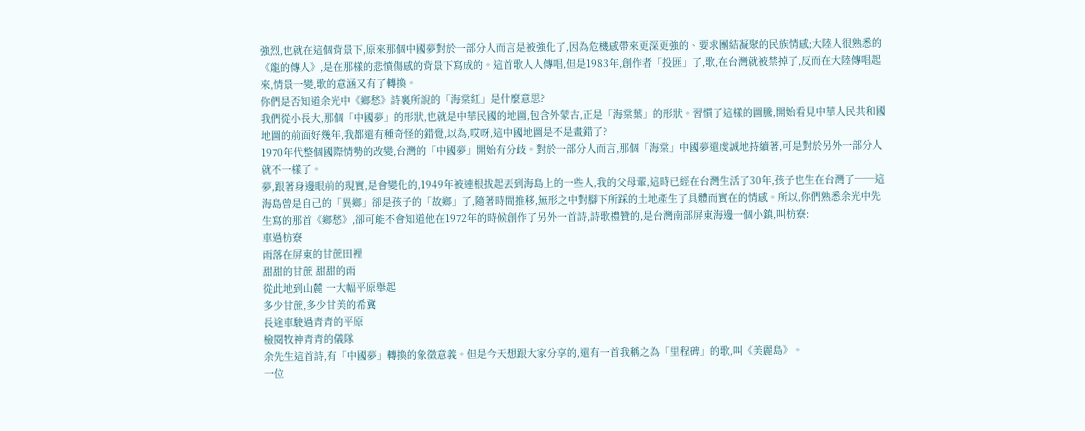強烈,也就在這個背景下,原來那個中國夢對於一部分人而言是被強化了,因為危機感帶來更深更強的、要求團結凝聚的民族情感;大陸人很熟悉的《龍的傳人》,是在那樣的悲憤傷感的背景下寫成的。這首歌人人傳唱,但是1983年,創作者「投匪」了,歌,在台灣就被禁掉了,反而在大陸傳唱起來,情景一變,歌的意涵又有了轉換。
你們是否知道余光中《鄉愁》詩裏所說的「海棠紅」是什麼意思?
我們從小長大,那個「中國夢」的形狀,也就是中華民國的地圖,包含外蒙古,正是「海棠葉」的形狀。習慣了這樣的圖騰,開始看見中華人民共和國地圖的前面好幾年,我都還有種奇怪的錯覺,以為,哎呀,這中國地圖是不是畫錯了?
1970年代整個國際情勢的改變,台灣的「中國夢」開始有分歧。對於一部分人而言,那個「海棠」中國夢還虔誠地持續著,可是對於另外一部分人就不一樣了。
夢,跟著身邊眼前的現實,是會變化的,1949年被連根拔起丟到海島上的一些人,我的父母輩,這時已經在台灣生活了30年,孩子也生在台灣了──這海島曾是自己的「異鄉」卻是孩子的「故鄉」了,隨著時間推移,無形之中對腳下所踩的土地產生了具體而實在的情感。所以,你們熟悉余光中先生寫的那首《鄉愁》,卻可能不會知道他在1972年的時候創作了另外一首詩,詩歌禮贊的,是台灣南部屏東海邊一個小鎮,叫枋寮:
車過枋寮
雨落在屏東的甘蔗田裡
甜甜的甘蔗 甜甜的雨
從此地到山麓 一大幅平原舉起
多少甘蔗,多少甘美的希冀
長途車駛過青青的平原
檢閱牧神青青的儀隊
余先生這首詩,有「中國夢」轉換的象徵意義。但是今天想跟大家分享的,還有一首我稱之為「里程碑」的歌,叫《美麗島》。
一位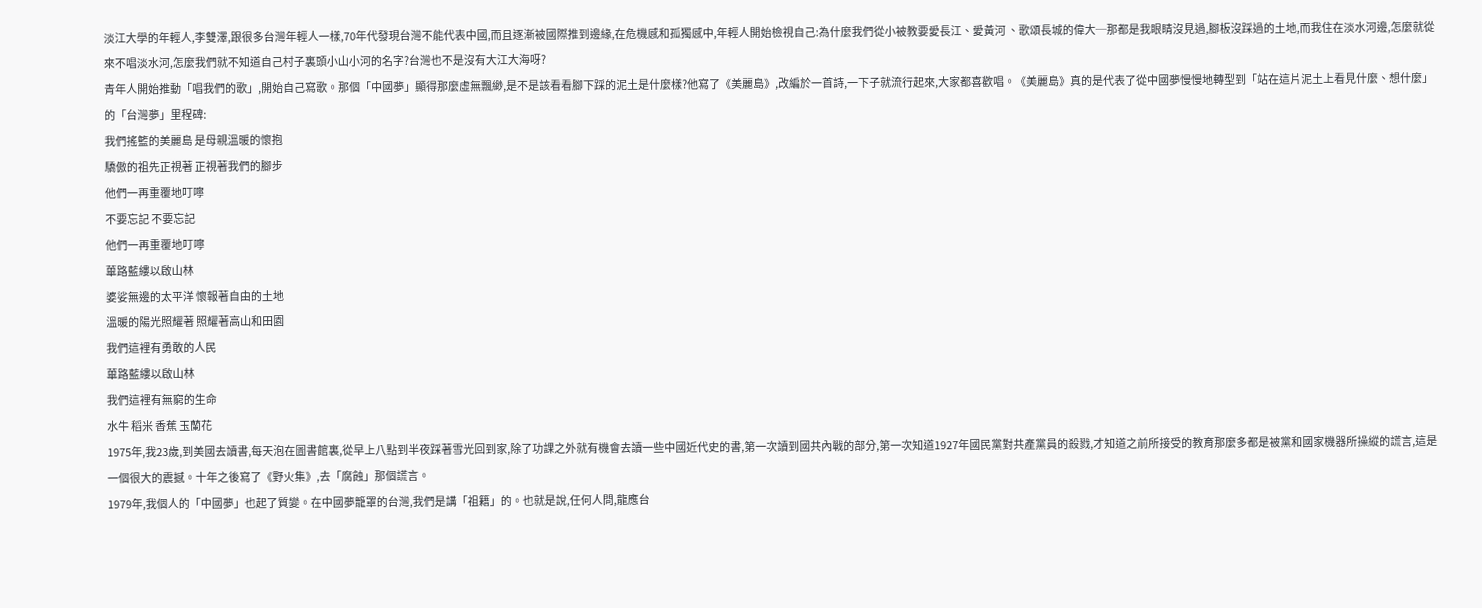淡江大學的年輕人,李雙澤,跟很多台灣年輕人一樣,70年代發現台灣不能代表中國,而且逐漸被國際推到邊緣,在危機感和孤獨感中,年輕人開始檢視自己:為什麼我們從小被教要愛長江、愛黃河 、歌頌長城的偉大─那都是我眼睛沒見過,腳板沒踩過的土地,而我住在淡水河邊,怎麼就從來不唱淡水河,怎麼我們就不知道自己村子裏頭小山小河的名字?台灣也不是沒有大江大海呀?
青年人開始推動「唱我們的歌」,開始自己寫歌。那個「中國夢」顯得那麼虛無飄緲,是不是該看看腳下踩的泥土是什麼樣?他寫了《美麗島》,改編於一首詩,一下子就流行起來,大家都喜歡唱。《美麗島》真的是代表了從中國夢慢慢地轉型到「站在這片泥土上看見什麼、想什麼」的「台灣夢」里程碑:
我們搖籃的美麗島 是母親溫暖的懷抱
驕傲的祖先正視著 正視著我們的腳步
他們一再重覆地叮嚀
不要忘記 不要忘記
他們一再重覆地叮嚀
蓽路藍縷以啟山林
婆娑無邊的太平洋 懷報著自由的土地
溫暖的陽光照耀著 照耀著高山和田園
我們這裡有勇敢的人民
蓽路藍縷以啟山林
我們這裡有無窮的生命
水牛 稻米 香蕉 玉蘭花
1975年,我23歲,到美國去讀書,每天泡在圖書館裏,從早上八點到半夜踩著雪光回到家,除了功課之外就有機會去讀一些中國近代史的書,第一次讀到國共內戰的部分,第一次知道1927年國民黨對共產黨員的殺戮,才知道之前所接受的教育那麼多都是被黨和國家機器所操縱的謊言,這是一個很大的震撼。十年之後寫了《野火集》,去「腐蝕」那個謊言。
1979年,我個人的「中國夢」也起了質變。在中國夢籠罩的台灣,我們是講「祖籍」的。也就是說,任何人問,龍應台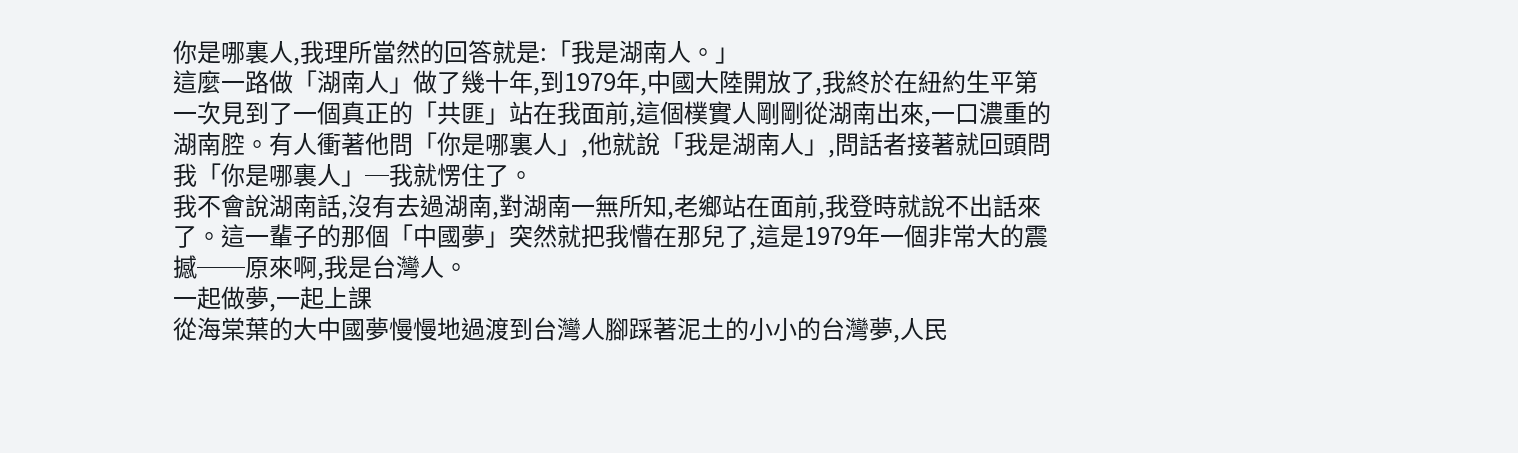你是哪裏人,我理所當然的回答就是:「我是湖南人。」
這麼一路做「湖南人」做了幾十年,到1979年,中國大陸開放了,我終於在紐約生平第一次見到了一個真正的「共匪」站在我面前,這個樸實人剛剛從湖南出來,一口濃重的湖南腔。有人衝著他問「你是哪裏人」,他就說「我是湖南人」,問話者接著就回頭問我「你是哪裏人」─我就愣住了。
我不會說湖南話,沒有去過湖南,對湖南一無所知,老鄉站在面前,我登時就說不出話來了。這一輩子的那個「中國夢」突然就把我懵在那兒了,這是1979年一個非常大的震撼──原來啊,我是台灣人。
一起做夢,一起上課
從海棠葉的大中國夢慢慢地過渡到台灣人腳踩著泥土的小小的台灣夢,人民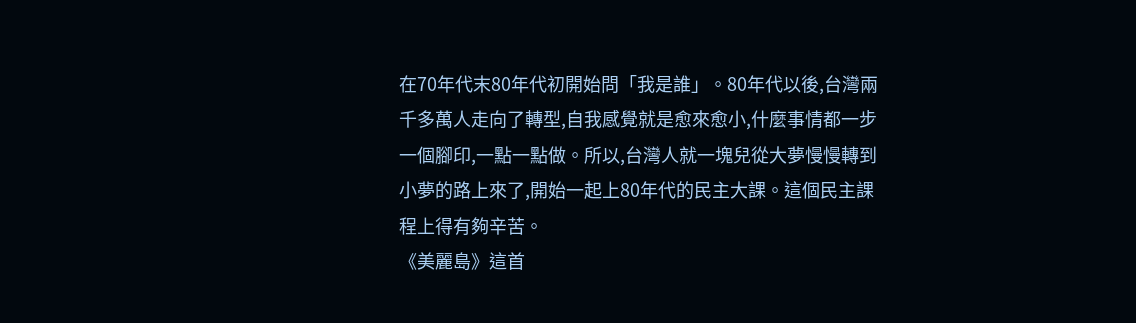在70年代末80年代初開始問「我是誰」。80年代以後,台灣兩千多萬人走向了轉型,自我感覺就是愈來愈小,什麼事情都一步一個腳印,一點一點做。所以,台灣人就一塊兒從大夢慢慢轉到小夢的路上來了,開始一起上80年代的民主大課。這個民主課程上得有夠辛苦。
《美麗島》這首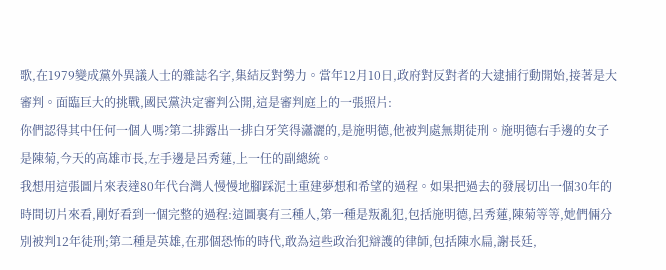歌,在1979變成黨外異議人士的雜誌名字,集結反對勢力。當年12月10日,政府對反對者的大逮捕行動開始,接著是大審判。面臨巨大的挑戰,國民黨決定審判公開,這是審判庭上的一張照片:
你們認得其中任何一個人嗎?第二排露出一排白牙笑得瀟灑的,是施明德,他被判處無期徒刑。施明德右手邊的女子是陳菊,今天的高雄市長,左手邊是呂秀蓮,上一任的副總統。
我想用這張圖片來表達80年代台灣人慢慢地腳踩泥土重建夢想和希望的過程。如果把過去的發展切出一個30年的時間切片來看,剛好看到一個完整的過程:這圖裏有三種人,第一種是叛亂犯,包括施明德,呂秀蓮,陳菊等等,她們倆分別被判12年徒刑;第二種是英雄,在那個恐怖的時代,敢為這些政治犯辯護的律師,包括陳水扁,謝長廷,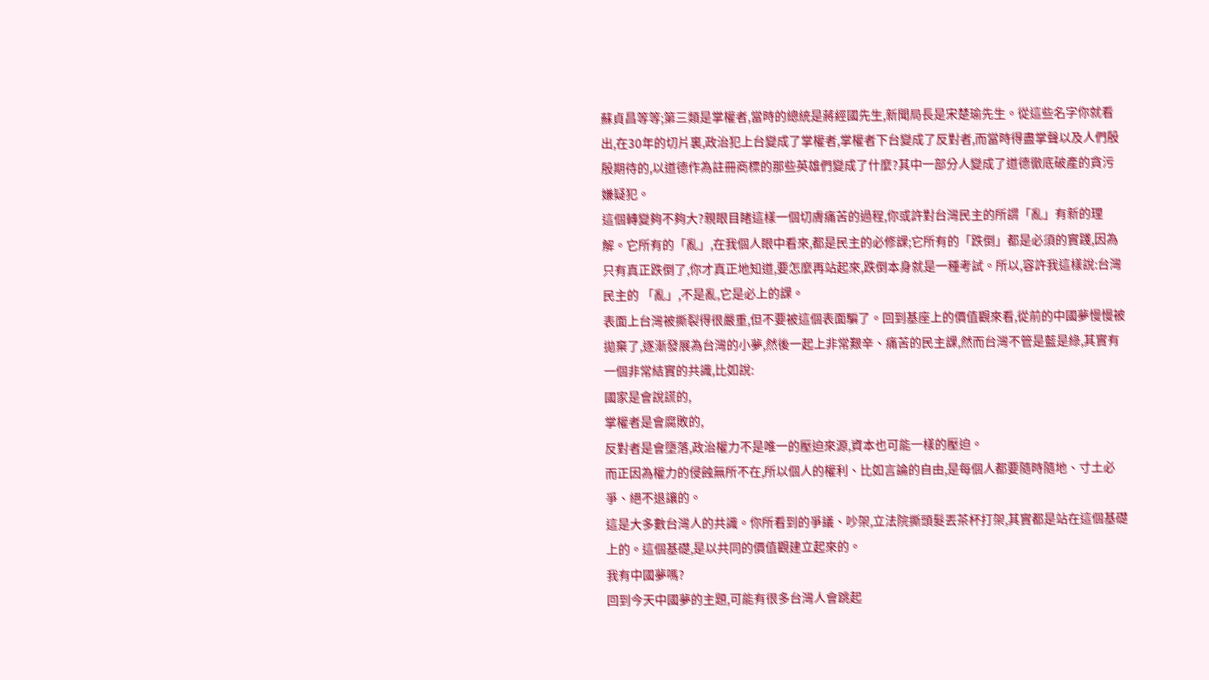蘇貞昌等等;第三類是掌權者,當時的總統是蔣經國先生,新聞局長是宋楚瑜先生。從這些名字你就看出,在30年的切片裏,政治犯上台變成了掌權者,掌權者下台變成了反對者,而當時得盡掌聲以及人們殷殷期待的,以道德作為註冊商標的那些英雄們變成了什麼?其中一部分人變成了道德徹底破產的貪污嫌疑犯。
這個轉變夠不夠大?親眼目睹這樣一個切膚痛苦的過程,你或許對台灣民主的所謂「亂」有新的理解。它所有的「亂」,在我個人眼中看來,都是民主的必修課;它所有的「跌倒」都是必須的實踐,因為只有真正跌倒了,你才真正地知道,要怎麼再站起來,跌倒本身就是一種考試。所以,容許我這樣說:台灣民主的 「亂」,不是亂,它是必上的課。
表面上台灣被撕裂得很嚴重,但不要被這個表面騙了。回到基座上的價值觀來看,從前的中國夢慢慢被拋棄了,逐漸發展為台灣的小夢,然後一起上非常艱辛、痛苦的民主課,然而台灣不管是藍是綠,其實有一個非常結實的共識,比如說:
國家是會說謊的,
掌權者是會腐敗的,
反對者是會墮落,政治權力不是唯一的壓迫來源,資本也可能一樣的壓迫。
而正因為權力的侵蝕無所不在,所以個人的權利、比如言論的自由,是每個人都要隨時隨地、寸土必爭、絕不退讓的。
這是大多數台灣人的共識。你所看到的爭議、吵架,立法院撕頭髮丟茶杯打架,其實都是站在這個基礎上的。這個基礎,是以共同的價值觀建立起來的。
我有中國夢嗎?
回到今天中國夢的主題,可能有很多台灣人會跳起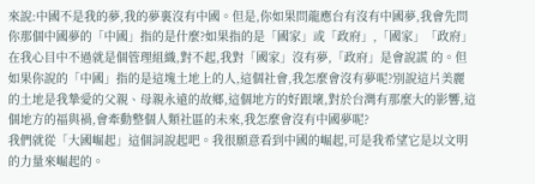來說:中國不是我的夢,我的夢裏沒有中國。但是,你如果問龍應台有沒有中國夢,我會先問你那個中國夢的「中國」指的是什麼?如果指的是「國家」或「政府」,「國家」「政府」在我心目中不過就是個管理組織,對不起,我對「國家」沒有夢,「政府」是會說謊 的。但如果你說的「中國」指的是這塊土地上的人,這個社會,我怎麼會沒有夢呢?別說這片美麗的土地是我摯愛的父親、母親永遠的故鄉,這個地方的好跟壞,對於台灣有那麼大的影響,這個地方的福與禍,會牽動整個人類社區的未來,我怎麼會沒有中國夢呢?
我們就從「大國崛起」這個詞說起吧。我很願意看到中國的崛起,可是我希望它是以文明的力量來崛起的。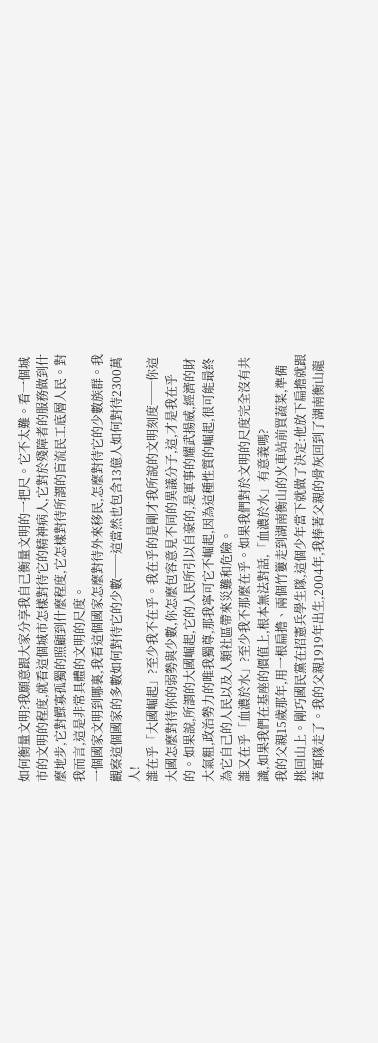如何衡量文明?我願意跟大家分享我自己衡量文明的一把尺。它不太難。看一個城市的文明的程度,就看這個城市怎樣對待它的精神病人,它對於殘障者的服務做到什麼地步,它對鰥寡孤獨的照顧到什麼程度,它怎樣對待所謂的盲流民工底層人民。對我而言,這是非常具體的文明的尺度。
一個國家文明到哪裏,我看這個國家怎麼對待外來移民,怎麼對待它的少數族群。我觀察這個國家的多數如何對待它的少數──這當然也包含13億人如何對待2300萬人!
誰在乎「大國崛起」?至少我不在乎。我在乎的是剛才我所說的文明刻度──你這大國怎麼對待你的弱勢與少數,你怎麼包容意見不同的異議分子,這,才是我在乎的。如果說,所謂的大國崛起,它的人民所引以自豪的,是軍事的耀武揚威,經濟的財大氣粗,政治勢力的唯我獨尊,那我寧可它不崛起,因為這種性質的崛起,很可能最終為它自己的人民以及人類社區帶來災難和危險。
誰又在乎「血濃於水」?至少我不那麼在乎。如果我們對於文明的尺度完全沒有共識,如果我們在基座的價值上,根本無法對話,「血濃於水」有意義嗎?
我的父親15歲那年,用一根扁擔、兩個竹簍走到湖南衡山的火車站前買蔬菜,準備挑回山上。剛巧國民黨在招憲兵學生隊,這個少年當下就做了決定:他放下扁擔就跟著軍隊走了。我的父親1919年出生,2004年,我捧著父親的骨灰回到了湖南衡山龍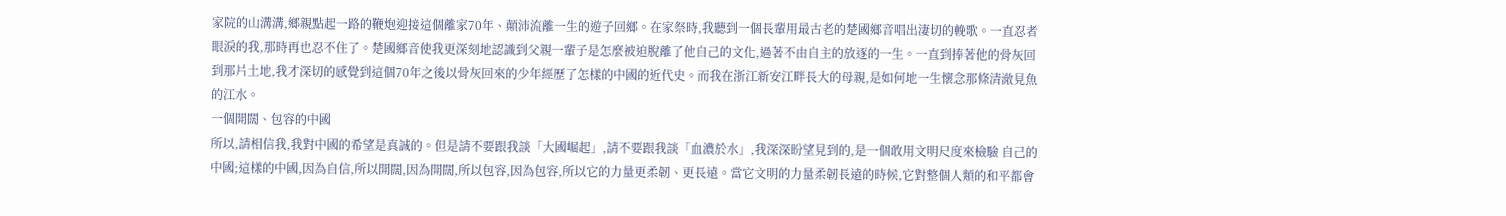家院的山溝溝,鄉親點起一路的鞭炮迎接這個離家70年、顛沛流離一生的遊子回鄉。在家祭時,我聽到一個長輩用最古老的楚國鄉音唱出淒切的輓歌。一直忍者眼淚的我,那時再也忍不住了。楚國鄉音使我更深刻地認識到父親一輩子是怎麼被迫脫離了他自己的文化,過著不由自主的放逐的一生。一直到捧著他的骨灰回到那片土地,我才深切的感覺到這個70年之後以骨灰回來的少年經歷了怎樣的中國的近代史。而我在浙江新安江畔長大的母親,是如何地一生懷念那條清澈見魚的江水。
一個開闊、包容的中國
所以,請相信我,我對中國的希望是真誠的。但是請不要跟我談「大國崛起」,請不要跟我談「血濃於水」,我深深盼望見到的,是一個敢用文明尺度來檢驗 自己的中國;這樣的中國,因為自信,所以開闊,因為開闊,所以包容,因為包容,所以它的力量更柔韌、更長遠。當它文明的力量柔韌長遠的時候,它對整個人類的和平都會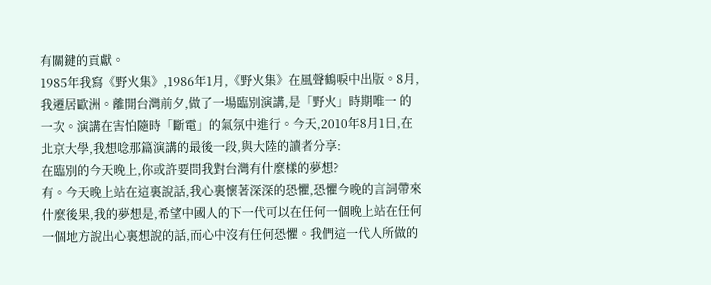有關鍵的貢獻。
1985年我寫《野火集》,1986年1月,《野火集》在風聲鶴唳中出版。8月,我遷居歐洲。離開台灣前夕,做了一場臨別演講,是「野火」時期唯一 的一次。演講在害怕隨時「斷電」的氣氛中進行。今天,2010年8月1日,在北京大學,我想唸那篇演講的最後一段,與大陸的讀者分享:
在臨別的今天晚上,你或許要問我對台灣有什麼樣的夢想?
有。今天晚上站在這裏說話,我心裏懷著深深的恐懼,恐懼今晚的言詞帶來什麼後果,我的夢想是,希望中國人的下一代可以在任何一個晚上站在任何一個地方說出心裏想說的話,而心中沒有任何恐懼。我們這一代人所做的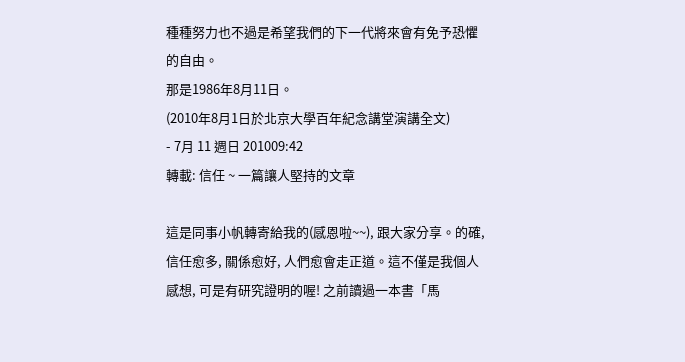種種努力也不過是希望我們的下一代將來會有免予恐懼的自由。
那是1986年8月11日。
(2010年8月1日於北京大學百年紀念講堂演講全文)
- 7月 11 週日 201009:42
轉載: 信任 ~ 一篇讓人堅持的文章

這是同事小帆轉寄給我的(感恩啦~~), 跟大家分享。的確,信任愈多, 關係愈好, 人們愈會走正道。這不僅是我個人感想, 可是有研究證明的喔! 之前讀過一本書「馬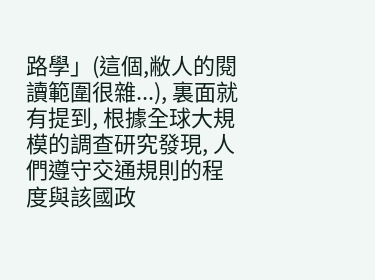路學」(這個,敝人的閱讀範圍很雜...), 裏面就有提到, 根據全球大規模的調查研究發現, 人們遵守交通規則的程度與該國政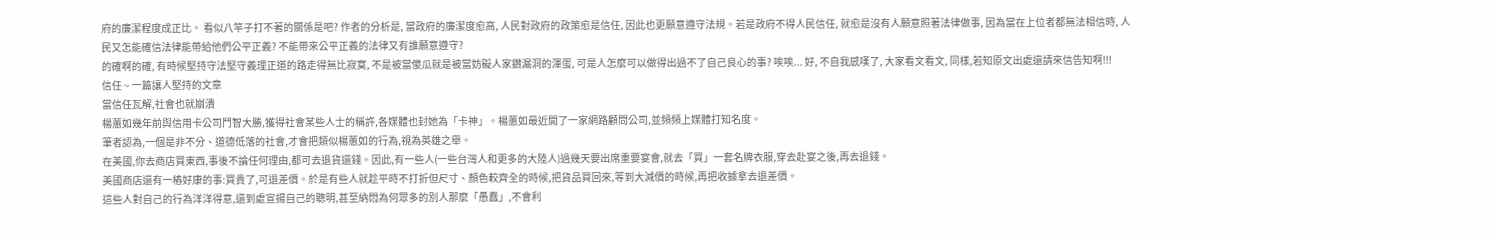府的廉潔程度成正比。 看似八竿子打不著的關係是吧? 作者的分析是, 當政府的廉潔度愈高, 人民對政府的政策愈是信任, 因此也更願意遵守法規。若是政府不得人民信任, 就愈是沒有人願意照著法律做事, 因為當在上位者都無法相信時, 人民又怎能確信法律能帶給他們公平正義? 不能帶來公平正義的法律又有誰願意遵守?
的確啊的確, 有時候堅持守法堅守義理正道的路走得無比寂寞, 不是被當傻瓜就是被當妨礙人家鑽漏洞的渾蛋, 可是人怎麼可以做得出過不了自己良心的事? 唉唉... 好, 不自我感嘆了, 大家看文看文, 同樣,若知原文出處還請來信告知啊!!!
信任 ~ 一篇讓人堅持的文章
當信任瓦解,社會也就崩潰
楊蕙如幾年前與信用卡公司鬥智大勝,獲得社會某些人士的稱許,各媒體也封她為「卡神」。楊蕙如最近開了一家網路顧問公司,並頻頻上媒體打知名度。
筆者認為,一個是非不分、道德低落的社會,才會把類似楊蕙如的行為,視為英雄之舉。
在美國,你去商店買東西,事後不論任何理由,都可去退貨還錢。因此,有一些人(一些台灣人和更多的大陸人)過幾天要出席重要宴會,就去「買」一套名牌衣服,穿去赴宴之後,再去退錢。
美國商店還有一樁好康的事:買貴了,可退差價。於是有些人就趁平時不打折但尺寸、顏色較齊全的時候,把貨品買回來,等到大減價的時候,再把收據拿去退差價。
這些人對自己的行為洋洋得意,還到處宣揚自己的聰明,甚至納悶為何眾多的別人那麼「愚蠢」,不會利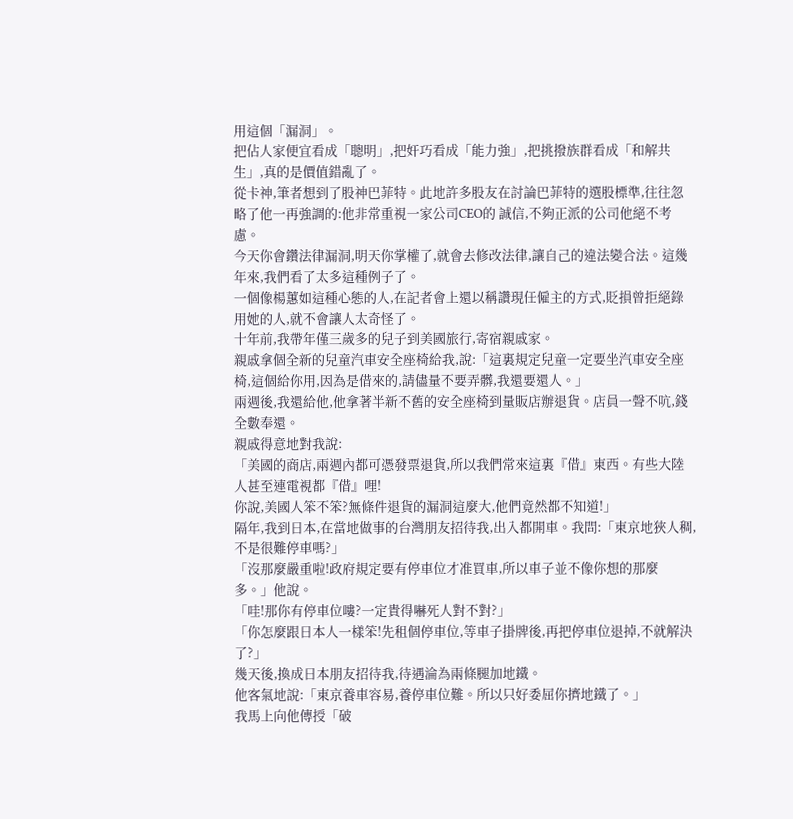用這個「漏洞」。
把佔人家便宜看成「聰明」,把奸巧看成「能力強」,把挑撥族群看成「和解共生」,真的是價值錯亂了。
從卡神,筆者想到了股神巴菲特。此地許多股友在討論巴菲特的選股標準,往往忽略了他一再強調的:他非常重視一家公司CEO的 誠信,不夠正派的公司他絕不考慮。
今天你會鑽法律漏洞,明天你掌權了,就會去修改法律,讓自己的違法變合法。這幾年來,我們看了太多這種例子了。
一個像楊蕙如這種心態的人,在記者會上還以稱讚現任僱主的方式,貶損曾拒絕錄用她的人,就不會讓人太奇怪了。
十年前,我帶年僅三歲多的兒子到美國旅行,寄宿親戚家。
親戚拿個全新的兒童汽車安全座椅給我,說:「這裏規定兒童一定要坐汽車安全座椅,這個給你用,因為是借來的,請儘量不要弄髒,我還要還人。」
兩週後,我還給他,他拿著半新不舊的安全座椅到量販店辦退貨。店員一聲不吭,錢全數奉還。
親戚得意地對我說:
「美國的商店,兩週內都可憑發票退貨,所以我們常來這裏『借』東西。有些大陸人甚至連電視都『借』哩!
你說,美國人笨不笨?無條件退貨的漏洞這麼大,他們竟然都不知道!」
隔年,我到日本,在當地做事的台灣朋友招待我,出入都開車。我問:「東京地狹人稠,不是很難停車嗎?」
「沒那麼嚴重啦!政府規定要有停車位才准買車,所以車子並不像你想的那麼多。」他說。
「哇!那你有停車位嘍?一定貴得嚇死人對不對?」
「你怎麼跟日本人一樣笨!先租個停車位,等車子掛牌後,再把停車位退掉,不就解決了?」
幾天後,換成日本朋友招待我,待遇淪為兩條腿加地鐵。
他客氣地說:「東京養車容易,養停車位難。所以只好委屈你擠地鐵了。」
我馬上向他傳授「破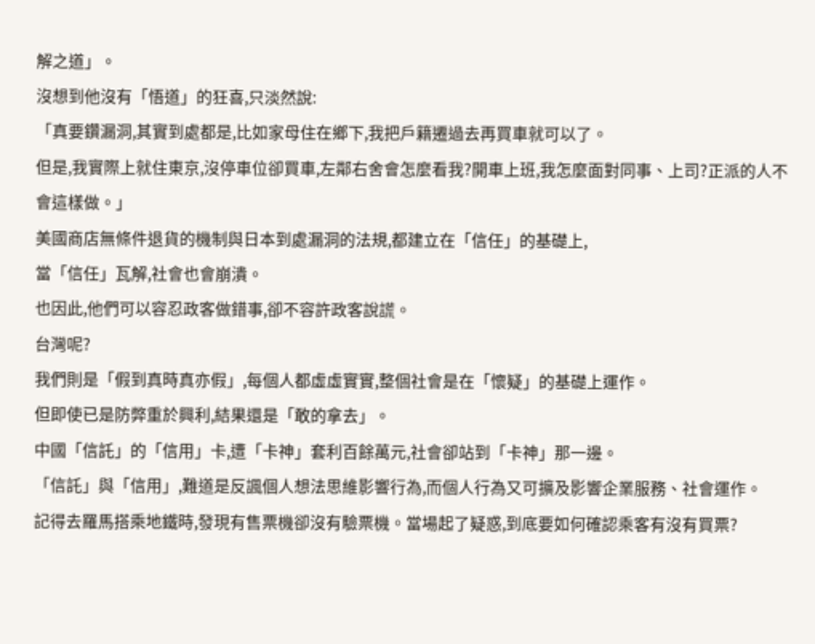解之道」。
沒想到他沒有「悟道」的狂喜,只淡然說:
「真要鑽漏洞,其實到處都是,比如家母住在鄉下,我把戶籍遷過去再買車就可以了。
但是,我實際上就住東京,沒停車位卻買車,左鄰右舍會怎麼看我?開車上班,我怎麼面對同事、上司?正派的人不會這樣做。」
美國商店無條件退貨的機制與日本到處漏洞的法規,都建立在「信任」的基礎上,
當「信任」瓦解,社會也會崩潰。
也因此,他們可以容忍政客做錯事,卻不容許政客說謊。
台灣呢?
我們則是「假到真時真亦假」,每個人都虛虛實實,整個社會是在「懷疑」的基礎上運作。
但即使已是防弊重於興利,結果還是「敢的拿去」。
中國「信託」的「信用」卡,遭「卡神」套利百餘萬元,社會卻站到「卡神」那一邊。
「信託」與「信用」,難道是反諷個人想法思維影響行為,而個人行為又可擴及影響企業服務、社會運作。
記得去羅馬搭乘地鐵時,發現有售票機卻沒有驗票機。當場起了疑惑,到底要如何確認乘客有沒有買票?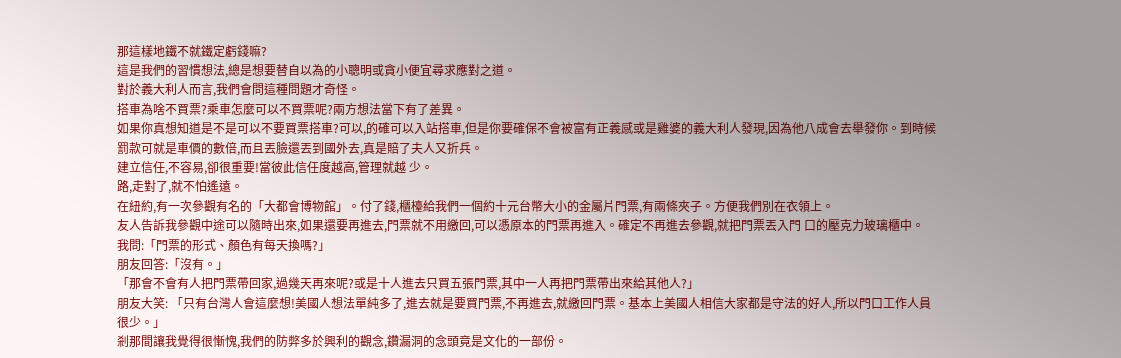那這樣地鐵不就鐵定虧錢嘛?
這是我們的習慣想法,總是想要替自以為的小聰明或貪小便宜尋求應對之道。
對於義大利人而言,我們會問這種問題才奇怪。
搭車為啥不買票?乘車怎麼可以不買票呢?兩方想法當下有了差異。
如果你真想知道是不是可以不要買票搭車?可以,的確可以入站搭車,但是你要確保不會被富有正義感或是雞婆的義大利人發現,因為他八成會去舉發你。到時候罰款可就是車價的數倍,而且丟臉還丟到國外去,真是賠了夫人又折兵。
建立信任,不容易,卻很重要!當彼此信任度越高,管理就越 少。
路,走對了,就不怕遙遠。
在紐約,有一次參觀有名的「大都會博物館」。付了錢,櫃檯給我們一個約十元台幣大小的金屬片門票,有兩條夾子。方便我們別在衣領上。
友人告訴我參觀中途可以隨時出來,如果還要再進去,門票就不用繳回,可以憑原本的門票再進入。確定不再進去參觀,就把門票丟入門 口的壓克力玻璃櫃中。
我問:「門票的形式、顏色有每天換嗎?」
朋友回答:「沒有。」
「那會不會有人把門票帶回家,過幾天再來呢?或是十人進去只買五張門票,其中一人再把門票帶出來給其他人?」
朋友大笑: 「只有台灣人會這麼想!美國人想法單純多了,進去就是要買門票,不再進去,就繳回門票。基本上美國人相信大家都是守法的好人,所以門口工作人員很少。」
剎那間讓我覺得很慚愧,我們的防弊多於興利的觀念,鑽漏洞的念頭竟是文化的一部份。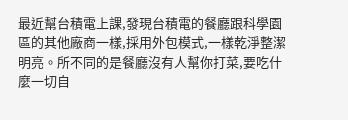最近幫台積電上課,發現台積電的餐廳跟科學園區的其他廠商一樣,採用外包模式,一樣乾淨整潔明亮。所不同的是餐廳沒有人幫你打菜,要吃什麼一切自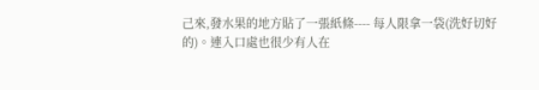己來,發水果的地方貼了一張紙條---- 每人限拿一袋(洗好切好的)。連入口處也很少有人在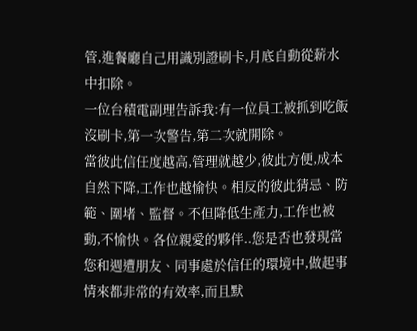管,進餐廳自己用識別證刷卡,月底自動從薪水中扣除。
一位台積電副理告訴我:有一位員工被抓到吃飯沒刷卡,第一次警告,第二次就開除。
當彼此信任度越高,管理就越少,彼此方便,成本自然下降,工作也越愉快。相反的彼此猜忌、防範、圍堵、監督。不但降低生產力,工作也被動,不愉快。各位親愛的夥伴..您是否也發現當您和週遭朋友、同事處於信任的環境中,做起事情來都非常的有效率,而且默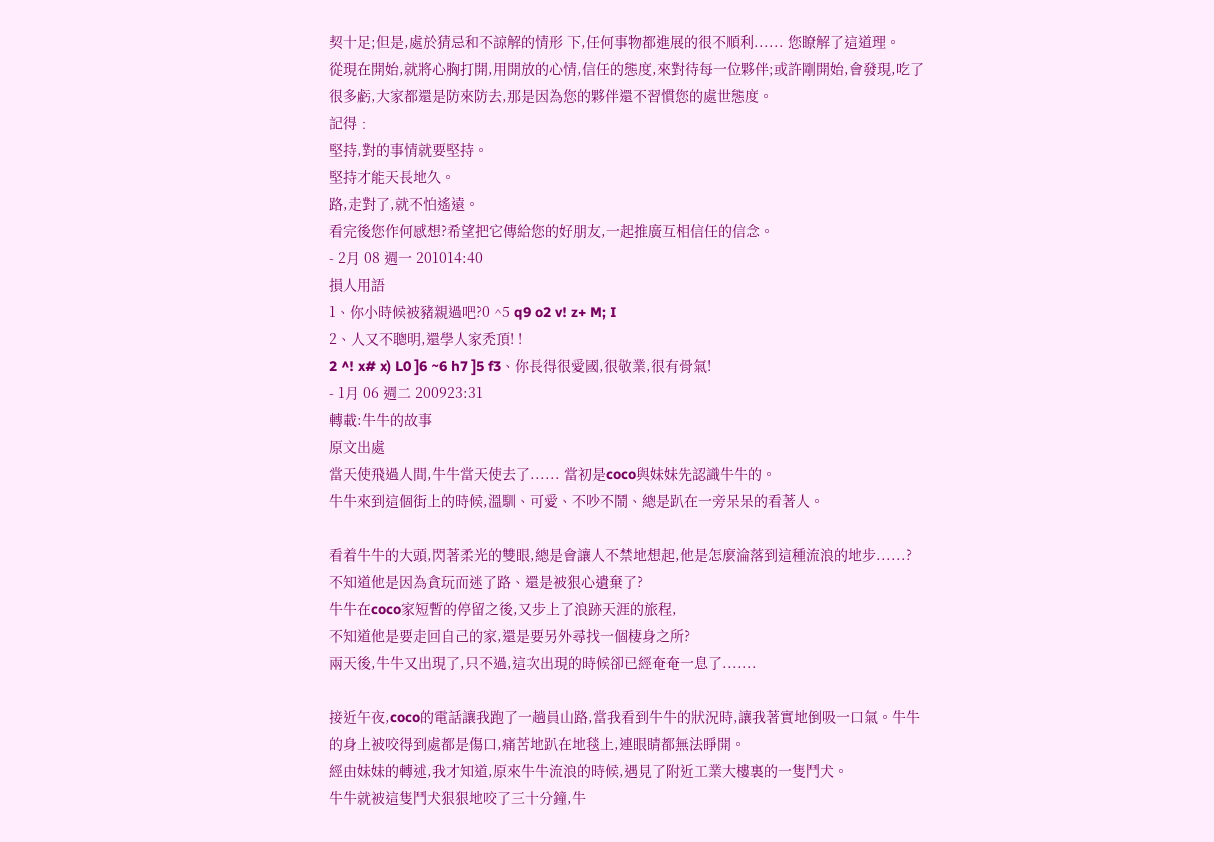契十足;但是,處於猜忌和不諒解的情形 下,任何事物都進展的很不順利...... 您瞭解了這道理。
從現在開始,就將心胸打開,用開放的心情,信任的態度,來對待每一位夥伴;或許剛開始,會發現,吃了很多虧,大家都還是防來防去,那是因為您的夥伴還不習慣您的處世態度。
記得﹕
堅持,對的事情就要堅持。
堅持才能天長地久。
路,走對了,就不怕遙遠。
看完後您作何感想?希望把它傳給您的好朋友,一起推廣互相信任的信念。
- 2月 08 週一 201014:40
損人用語
1、你小時候被豬親過吧?0 ^5 q9 o2 v! z+ M; I
2、人又不聰明,還學人家禿頂! !
2 ^! x# x) L0 ]6 ~6 h7 ]5 f3、你長得很愛國,很敬業,很有骨氣!
- 1月 06 週二 200923:31
轉載:牛牛的故事
原文出處
當天使飛過人間,牛牛當天使去了...... 當初是coco與妹妹先認識牛牛的。
牛牛來到這個街上的時候,溫馴、可愛、不吵不鬧、總是趴在一旁呆呆的看著人。

看着牛牛的大頭,閃著柔光的雙眼,總是會讓人不禁地想起,他是怎麼淪落到這種流浪的地步......?
不知道他是因為貪玩而迷了路、還是被狠心遺棄了?
牛牛在coco家短暫的停留之後,又步上了浪跡天涯的旅程,
不知道他是要走回自己的家,還是要另外尋找一個棲身之所?
兩天後,牛牛又出現了,只不過,這次出現的時候卻已經奄奄一息了.......

接近午夜,coco的電話讓我跑了一趟員山路,當我看到牛牛的狀況時,讓我著實地倒吸一口氣。牛牛的身上被咬得到處都是傷口,痛苦地趴在地毯上,連眼睛都無法睜開。
經由妹妹的轉述,我才知道,原來牛牛流浪的時候,遇見了附近工業大樓裏的一隻鬥犬。
牛牛就被這隻鬥犬狠狠地咬了三十分鐘,牛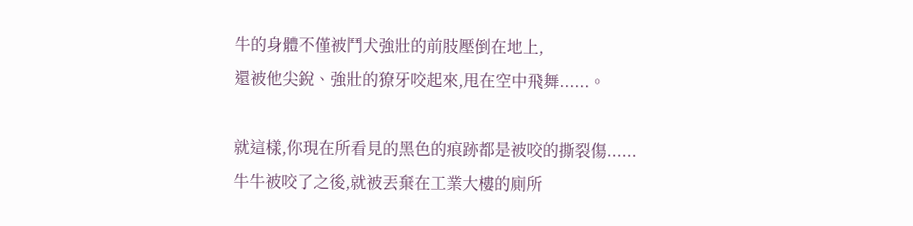牛的身體不僅被鬥犬強壯的前肢壓倒在地上,
還被他尖銳、強壯的獠牙咬起來,甩在空中飛舞......。

就這樣,你現在所看見的黑色的痕跡都是被咬的撕裂傷......
牛牛被咬了之後,就被丟棄在工業大樓的廁所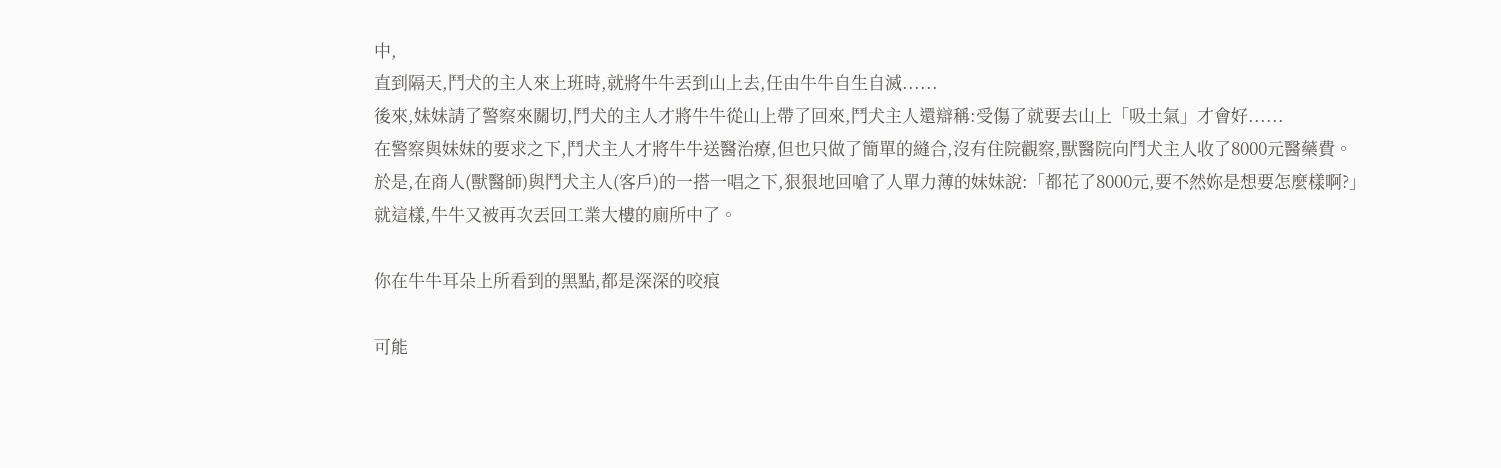中,
直到隔天,鬥犬的主人來上班時,就將牛牛丟到山上去,任由牛牛自生自滅......
後來,妹妹請了警察來關切,鬥犬的主人才將牛牛從山上帶了回來,鬥犬主人還辯稱:受傷了就要去山上「吸土氣」才會好......
在警察與妹妹的要求之下,鬥犬主人才將牛牛送醫治療,但也只做了簡單的縫合,沒有住院觀察,獸醫院向鬥犬主人收了8000元醫藥費。
於是,在商人(獸醫師)與鬥犬主人(客戶)的一搭一唱之下,狠狠地回嗆了人單力薄的妹妹說:「都花了8000元,要不然妳是想要怎麼樣啊?」
就這樣,牛牛又被再次丟回工業大樓的廁所中了。

你在牛牛耳朵上所看到的黑點,都是深深的咬痕

可能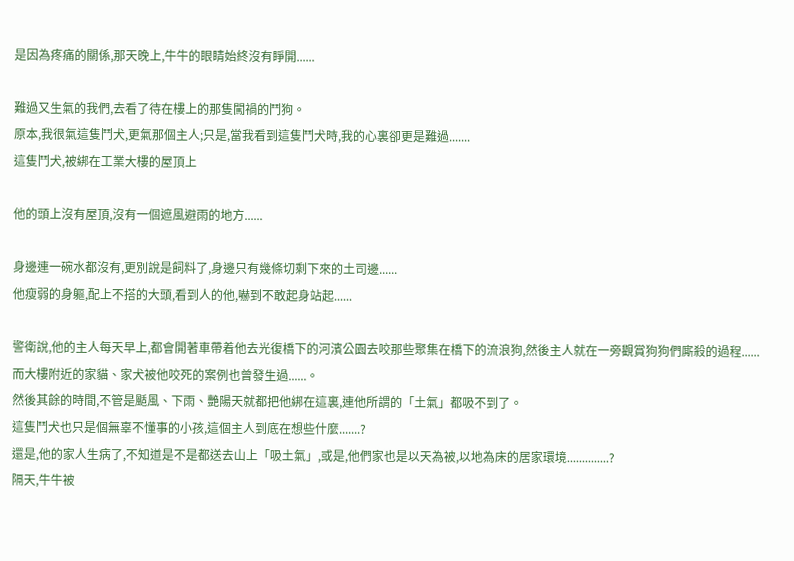是因為疼痛的關係,那天晚上,牛牛的眼睛始終沒有睜開......

難過又生氣的我們,去看了待在樓上的那隻闖禍的鬥狗。
原本,我很氣這隻鬥犬,更氣那個主人;只是,當我看到這隻鬥犬時,我的心裏卻更是難過.......
這隻鬥犬,被綁在工業大樓的屋頂上

他的頭上沒有屋頂,沒有一個遮風避雨的地方......

身邊連一碗水都沒有,更別說是飼料了,身邊只有幾條切剩下來的土司邊......
他瘦弱的身軀,配上不搭的大頭,看到人的他,嚇到不敢起身站起......

警衛說,他的主人每天早上,都會開著車帶着他去光復橋下的河濱公園去咬那些聚集在橋下的流浪狗,然後主人就在一旁觀賞狗狗們廝殺的過程......
而大樓附近的家貓、家犬被他咬死的案例也曾發生過......。
然後其餘的時間,不管是颳風、下雨、艷陽天就都把他綁在這裏,連他所謂的「土氣」都吸不到了。
這隻鬥犬也只是個無辜不懂事的小孩,這個主人到底在想些什麼.......?
還是,他的家人生病了,不知道是不是都送去山上「吸土氣」,或是,他們家也是以天為被,以地為床的居家環境..............?
隔天,牛牛被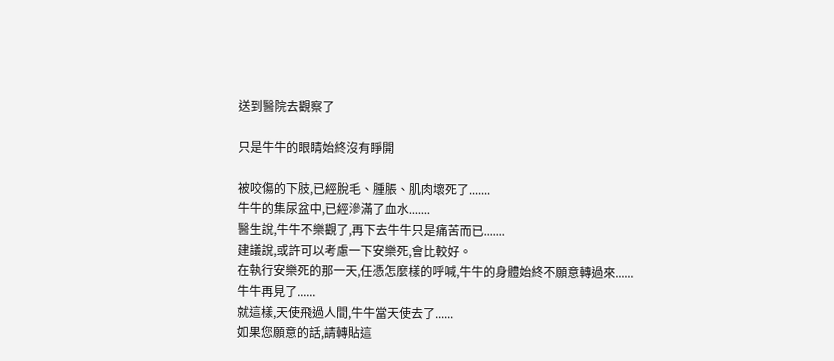送到醫院去觀察了

只是牛牛的眼睛始終沒有睜開

被咬傷的下肢,已經脫毛、腫脹、肌肉壞死了.......
牛牛的集尿盆中,已經滲滿了血水.......
醫生說,牛牛不樂觀了,再下去牛牛只是痛苦而已.......
建議說,或許可以考慮一下安樂死,會比較好。
在執行安樂死的那一天,任憑怎麼樣的呼喊,牛牛的身體始終不願意轉過來......
牛牛再見了......
就這樣,天使飛過人間,牛牛當天使去了......
如果您願意的話,請轉貼這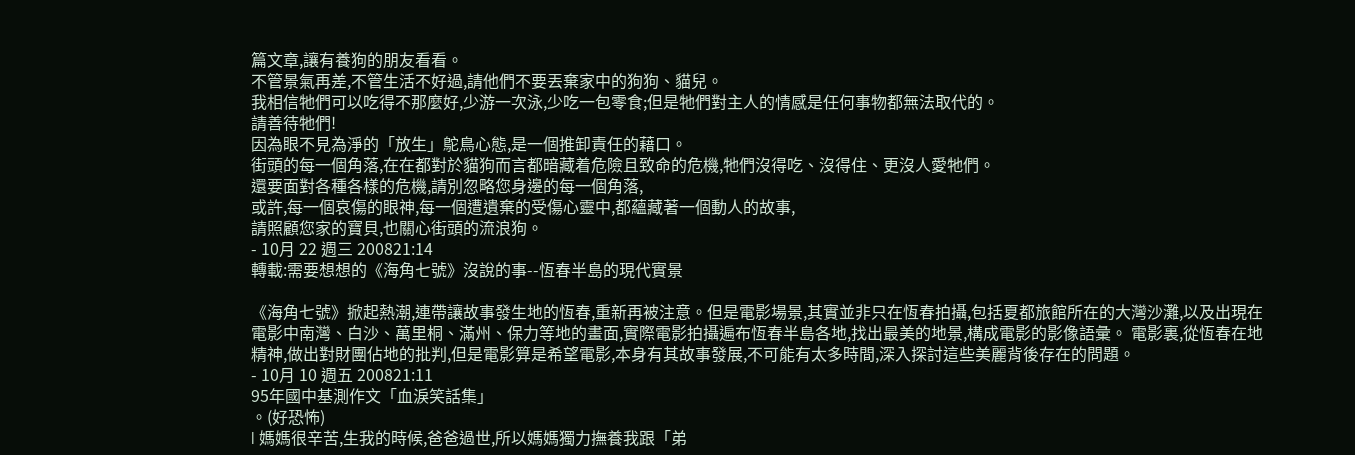篇文章,讓有養狗的朋友看看。
不管景氣再差,不管生活不好過,請他們不要丟棄家中的狗狗、貓兒。
我相信牠們可以吃得不那麼好,少游一次泳,少吃一包零食;但是牠們對主人的情感是任何事物都無法取代的。
請善待牠們!
因為眼不見為淨的「放生」鴕鳥心態,是一個推卸責任的藉口。
街頭的每一個角落,在在都對於貓狗而言都暗藏着危險且致命的危機,牠們沒得吃、沒得住、更沒人愛牠們。
還要面對各種各樣的危機,請別忽略您身邊的每一個角落,
或許,每一個哀傷的眼神,每一個遭遺棄的受傷心靈中,都蘊藏著一個動人的故事,
請照顧您家的寶貝,也關心街頭的流浪狗。
- 10月 22 週三 200821:14
轉載:需要想想的《海角七號》沒說的事--恆春半島的現代實景

《海角七號》掀起熱潮,連帶讓故事發生地的恆春,重新再被注意。但是電影場景,其實並非只在恆春拍攝,包括夏都旅館所在的大灣沙灘,以及出現在電影中南灣、白沙、萬里桐、滿州、保力等地的畫面,實際電影拍攝遍布恆春半島各地,找出最美的地景,構成電影的影像語彙。 電影裏,從恆春在地精神,做出對財團佔地的批判,但是電影算是希望電影,本身有其故事發展,不可能有太多時間,深入探討這些美麗背後存在的問題。
- 10月 10 週五 200821:11
95年國中基測作文「血淚笑話集」
。(好恐怖)
l 媽媽很辛苦,生我的時候,爸爸過世,所以媽媽獨力撫養我跟「弟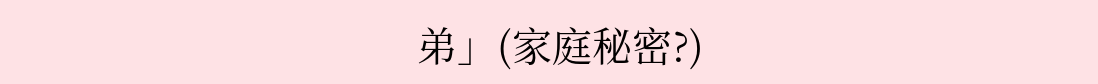弟」(家庭秘密?)